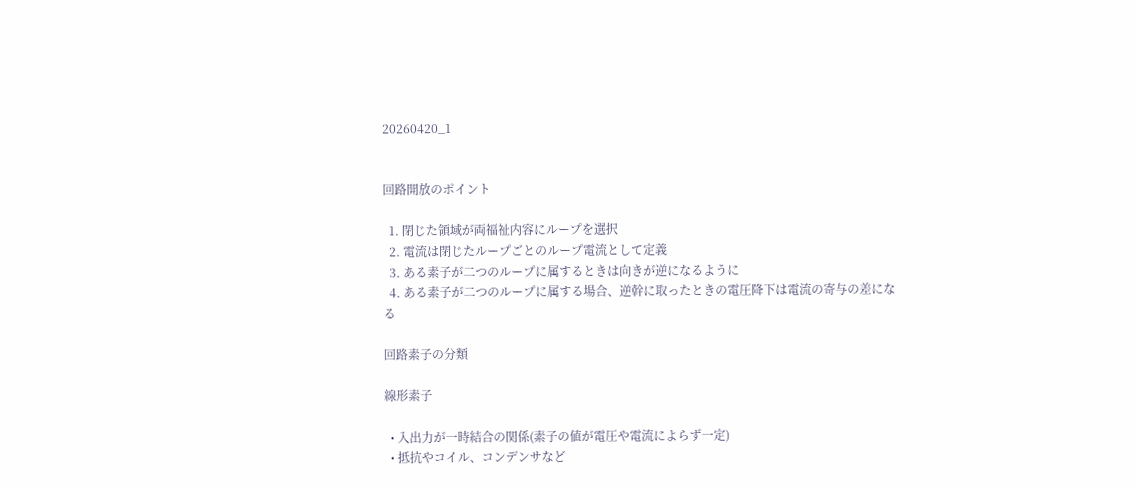20260420_1


回路開放のポイント

  1. 閉じた領域が両福祉内容にループを選択
  2. 電流は閉じたループごとのループ電流として定義
  3. ある素子が二つのループに属するときは向きが逆になるように
  4. ある素子が二つのループに属する場合、逆幹に取ったときの電圧降下は電流の寄与の差になる

回路素子の分類

線形素子

  • 入出力が一時結合の関係(素子の値が電圧や電流によらず一定)
  • 抵抗やコイル、コンデンサなど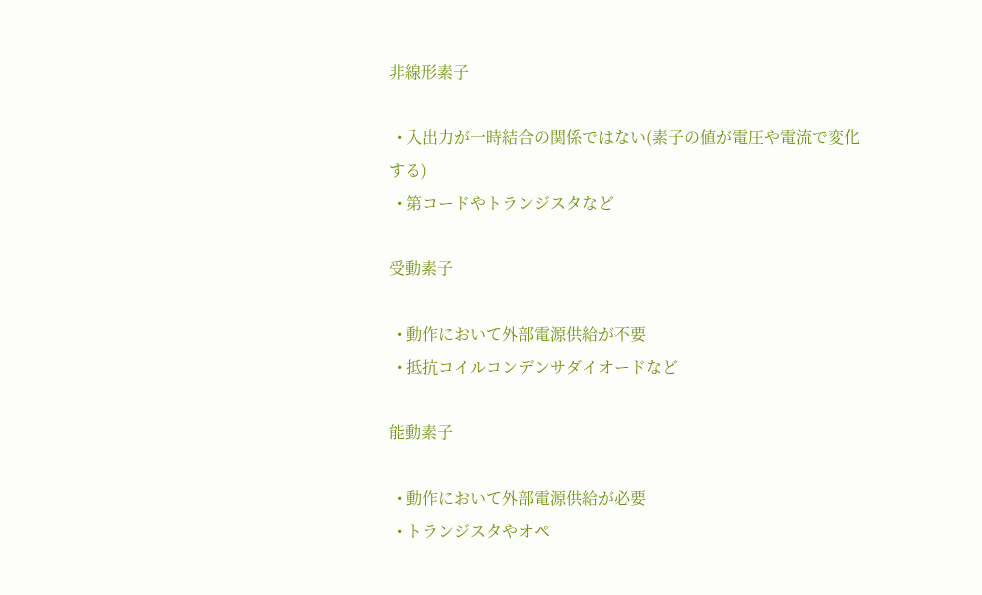非線形素子

  • 入出力が一時結合の関係ではない(素子の値が電圧や電流で変化する)
  • 第コードやトランジスタなど

受動素子

  • 動作において外部電源供給が不要
  • 抵抗コイルコンデンサダイオードなど

能動素子

  • 動作において外部電源供給が必要
  • トランジスタやオペ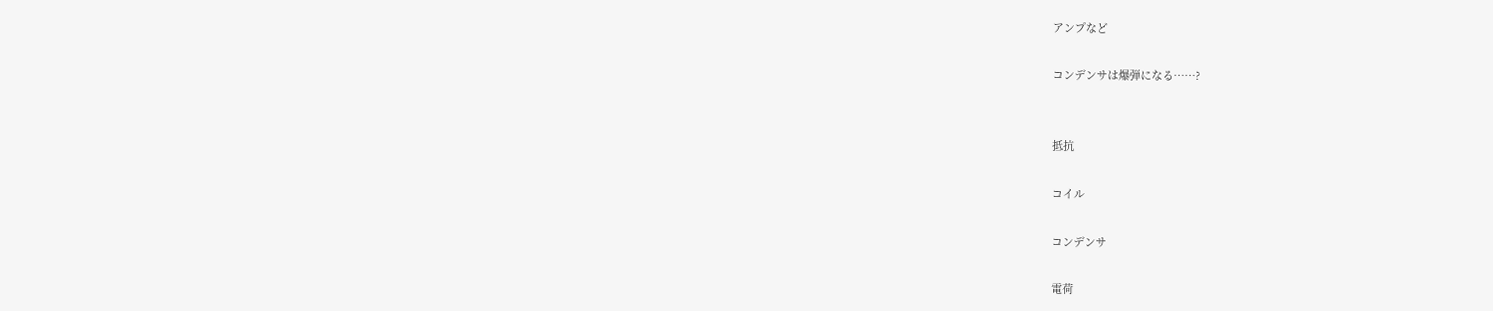アンプなど

コンデンサは爆弾になる……?


抵抗

コイル

コンデンサ

電荷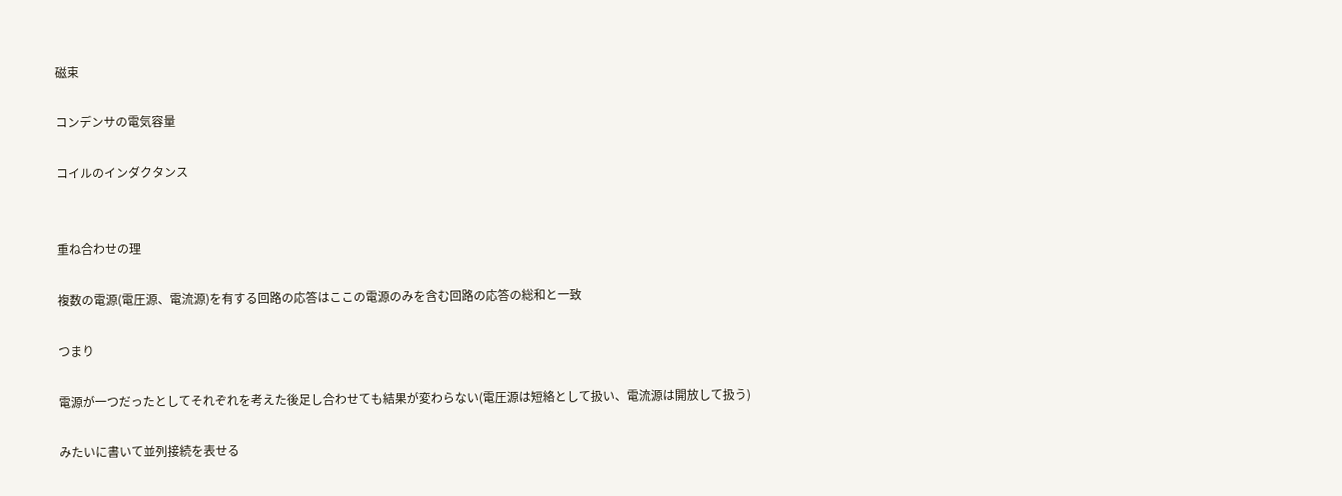磁束

コンデンサの電気容量

コイルのインダクタンス


重ね合わせの理

複数の電源(電圧源、電流源)を有する回路の応答はここの電源のみを含む回路の応答の総和と一致

つまり

電源が一つだったとしてそれぞれを考えた後足し合わせても結果が変わらない(電圧源は短絡として扱い、電流源は開放して扱う)

みたいに書いて並列接続を表せる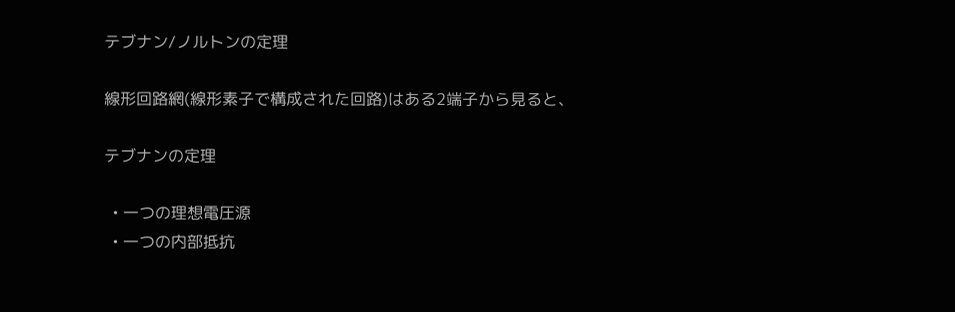テブナン/ノルトンの定理

線形回路網(線形素子で構成された回路)はある2端子から見ると、

テブナンの定理

  • 一つの理想電圧源
  • 一つの内部抵抗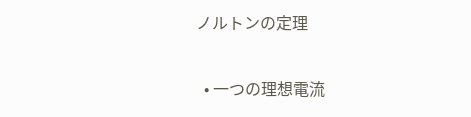ノルトンの定理

  • 一つの理想電流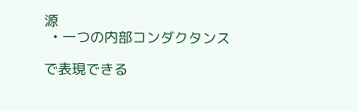源
  • 一つの内部コンダクタンス

で表現できる